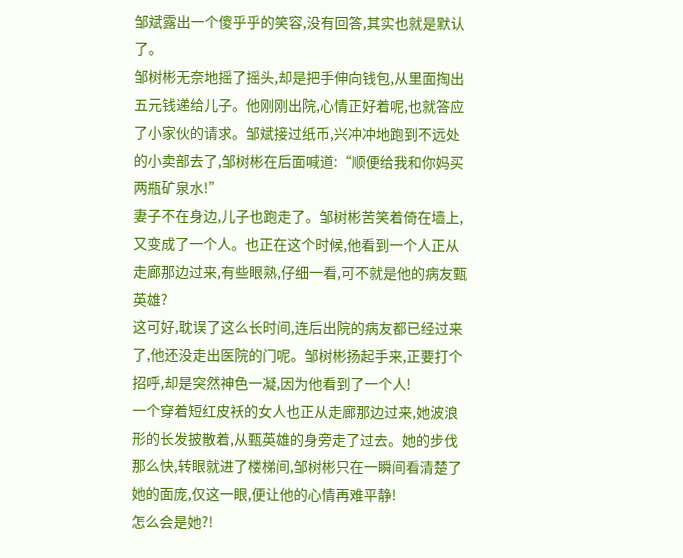邹斌露出一个傻乎乎的笑容,没有回答,其实也就是默认了。
邹树彬无奈地摇了摇头,却是把手伸向钱包,从里面掏出五元钱递给儿子。他刚刚出院,心情正好着呢,也就答应了小家伙的请求。邹斌接过纸币,兴冲冲地跑到不远处的小卖部去了,邹树彬在后面喊道:“顺便给我和你妈买两瓶矿泉水!”
妻子不在身边,儿子也跑走了。邹树彬苦笑着倚在墙上,又变成了一个人。也正在这个时候,他看到一个人正从走廊那边过来,有些眼熟,仔细一看,可不就是他的病友甄英雄?
这可好,耽误了这么长时间,连后出院的病友都已经过来了,他还没走出医院的门呢。邹树彬扬起手来,正要打个招呼,却是突然神色一凝,因为他看到了一个人!
一个穿着短红皮袄的女人也正从走廊那边过来,她波浪形的长发披散着,从甄英雄的身旁走了过去。她的步伐那么快,转眼就进了楼梯间,邹树彬只在一瞬间看清楚了她的面庞,仅这一眼,便让他的心情再难平静!
怎么会是她?!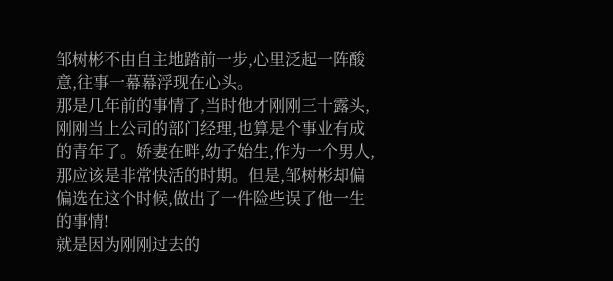邹树彬不由自主地踏前一步,心里泛起一阵酸意,往事一幕幕浮现在心头。
那是几年前的事情了,当时他才刚刚三十露头,刚刚当上公司的部门经理,也算是个事业有成的青年了。娇妻在畔,幼子始生,作为一个男人,那应该是非常快活的时期。但是,邹树彬却偏偏选在这个时候,做出了一件险些误了他一生的事情!
就是因为刚刚过去的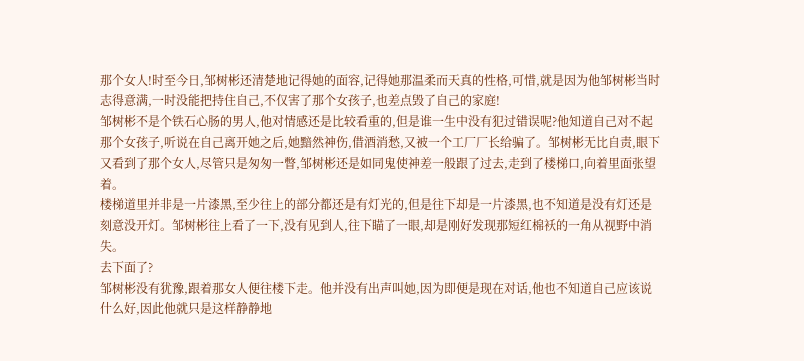那个女人!时至今日,邹树彬还清楚地记得她的面容,记得她那温柔而天真的性格,可惜,就是因为他邹树彬当时志得意满,一时没能把持住自己,不仅害了那个女孩子,也差点毁了自己的家庭!
邹树彬不是个铁石心肠的男人,他对情感还是比较看重的,但是谁一生中没有犯过错误呢?他知道自己对不起那个女孩子,听说在自己离开她之后,她黯然神伤,借酒消愁,又被一个工厂厂长给骗了。邹树彬无比自责,眼下又看到了那个女人,尽管只是匆匆一瞥,邹树彬还是如同鬼使神差一般跟了过去,走到了楼梯口,向着里面张望着。
楼梯道里并非是一片漆黑,至少往上的部分都还是有灯光的,但是往下却是一片漆黑,也不知道是没有灯还是刻意没开灯。邹树彬往上看了一下,没有见到人,往下瞄了一眼,却是刚好发现那短红棉袄的一角从视野中消失。
去下面了?
邹树彬没有犹豫,跟着那女人便往楼下走。他并没有出声叫她,因为即便是现在对话,他也不知道自己应该说什么好,因此他就只是这样静静地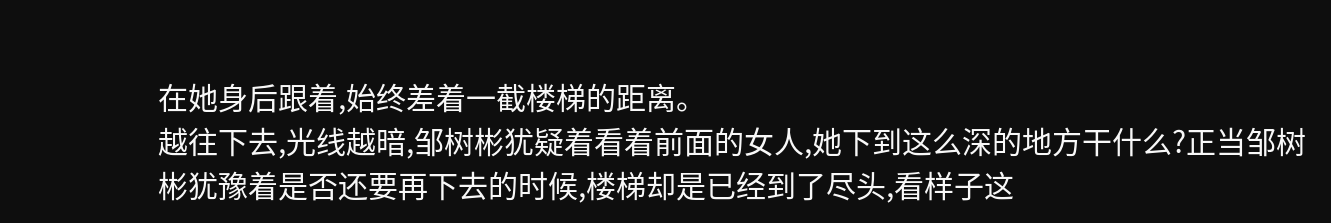在她身后跟着,始终差着一截楼梯的距离。
越往下去,光线越暗,邹树彬犹疑着看着前面的女人,她下到这么深的地方干什么?正当邹树彬犹豫着是否还要再下去的时候,楼梯却是已经到了尽头,看样子这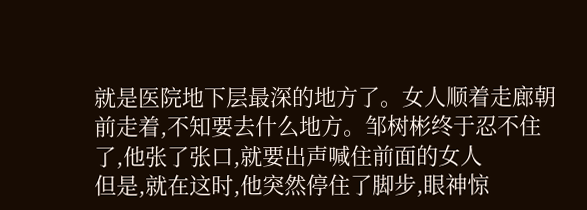就是医院地下层最深的地方了。女人顺着走廊朝前走着,不知要去什么地方。邹树彬终于忍不住了,他张了张口,就要出声喊住前面的女人
但是,就在这时,他突然停住了脚步,眼神惊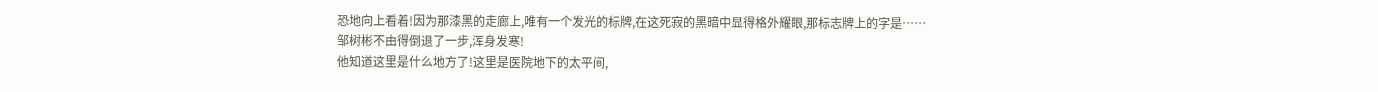恐地向上看着!因为那漆黑的走廊上,唯有一个发光的标牌,在这死寂的黑暗中显得格外耀眼,那标志牌上的字是……
邹树彬不由得倒退了一步,浑身发寒!
他知道这里是什么地方了!这里是医院地下的太平间,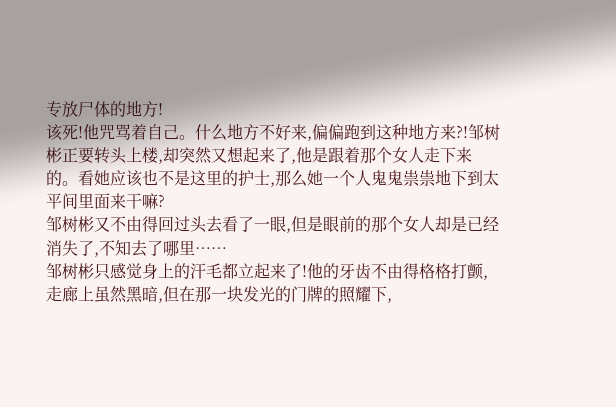专放尸体的地方!
该死!他咒骂着自己。什么地方不好来,偏偏跑到这种地方来?!邹树彬正要转头上楼,却突然又想起来了,他是跟着那个女人走下来的。看她应该也不是这里的护士,那么她一个人鬼鬼祟祟地下到太平间里面来干嘛?
邹树彬又不由得回过头去看了一眼,但是眼前的那个女人却是已经消失了,不知去了哪里……
邹树彬只感觉身上的汗毛都立起来了!他的牙齿不由得格格打颤,走廊上虽然黑暗,但在那一块发光的门牌的照耀下,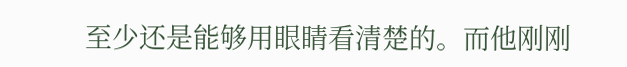至少还是能够用眼睛看清楚的。而他刚刚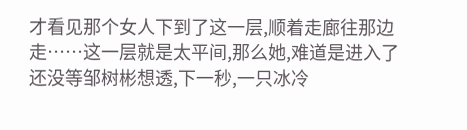才看见那个女人下到了这一层,顺着走廊往那边走……这一层就是太平间,那么她,难道是进入了
还没等邹树彬想透,下一秒,一只冰冷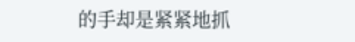的手却是紧紧地抓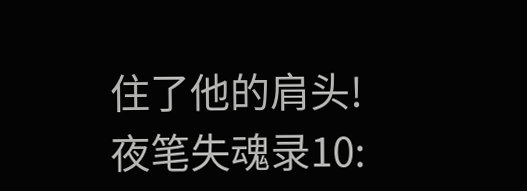住了他的肩头!
夜笔失魂录10: